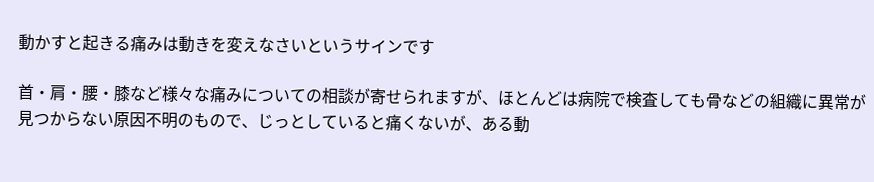動かすと起きる痛みは動きを変えなさいというサインです

首・肩・腰・膝など様々な痛みについての相談が寄せられますが、ほとんどは病院で検査しても骨などの組織に異常が見つからない原因不明のもので、じっとしていると痛くないが、ある動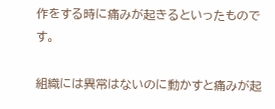作をする時に痛みが起きるといったものです。

組織には異常はないのに動かすと痛みが起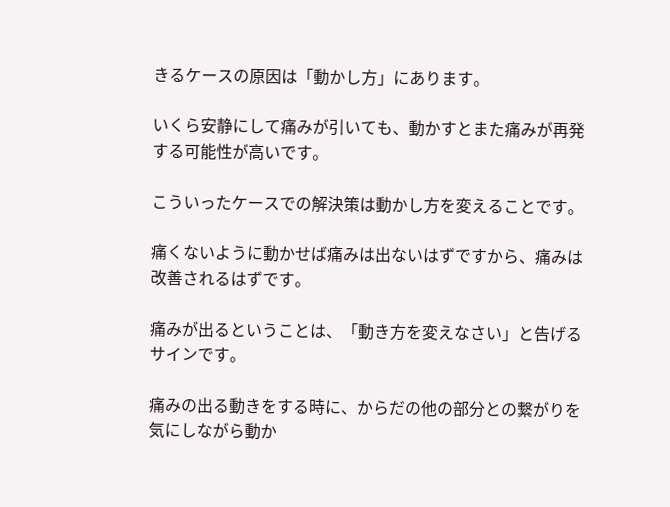きるケースの原因は「動かし方」にあります。

いくら安静にして痛みが引いても、動かすとまた痛みが再発する可能性が高いです。

こういったケースでの解決策は動かし方を変えることです。

痛くないように動かせば痛みは出ないはずですから、痛みは改善されるはずです。

痛みが出るということは、「動き方を変えなさい」と告げるサインです。

痛みの出る動きをする時に、からだの他の部分との繋がりを気にしながら動か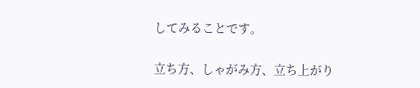してみることです。

立ち方、しゃがみ方、立ち上がり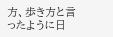方、歩き方と言ったように日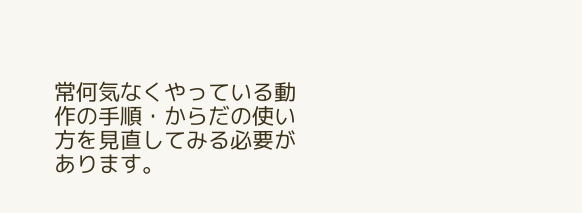常何気なくやっている動作の手順・からだの使い方を見直してみる必要があります。